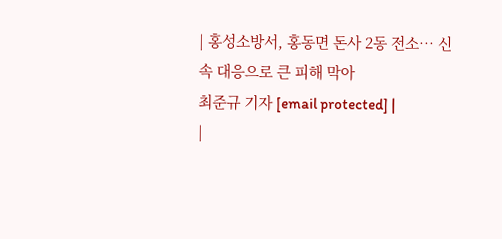| 홍성소방서, 홍동면 돈사 2동 전소… 신속 대응으로 큰 피해 막아
최준규 기자 [email protected] |
|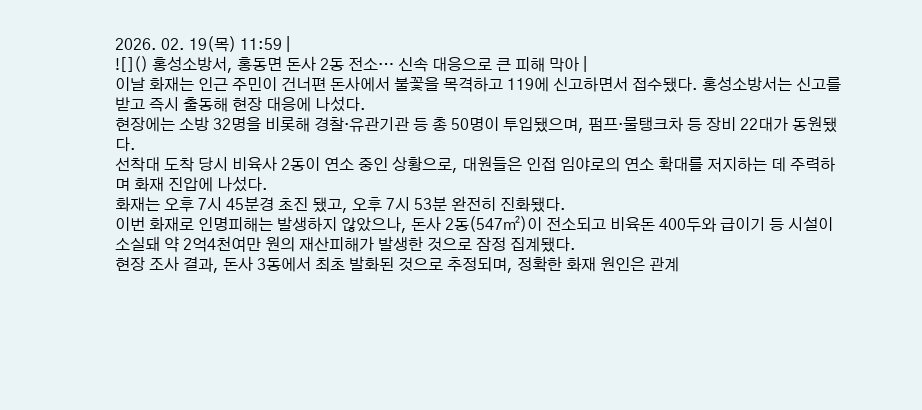2026. 02. 19(목) 11:59 |
![]() 홍성소방서, 홍동면 돈사 2동 전소… 신속 대응으로 큰 피해 막아 |
이날 화재는 인근 주민이 건너편 돈사에서 불꽃을 목격하고 119에 신고하면서 접수됐다. 홍성소방서는 신고를 받고 즉시 출동해 현장 대응에 나섰다.
현장에는 소방 32명을 비롯해 경찰·유관기관 등 총 50명이 투입됐으며, 펌프·물탱크차 등 장비 22대가 동원됐다.
선착대 도착 당시 비육사 2동이 연소 중인 상황으로, 대원들은 인접 임야로의 연소 확대를 저지하는 데 주력하며 화재 진압에 나섰다.
화재는 오후 7시 45분경 초진 됐고, 오후 7시 53분 완전히 진화됐다.
이번 화재로 인명피해는 발생하지 않았으나, 돈사 2동(547㎡)이 전소되고 비육돈 400두와 급이기 등 시설이 소실돼 약 2억4천여만 원의 재산피해가 발생한 것으로 잠정 집계됐다.
현장 조사 결과, 돈사 3동에서 최초 발화된 것으로 추정되며, 정확한 화재 원인은 관계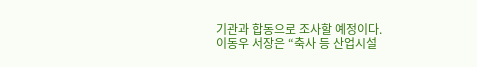기관과 합동으로 조사할 예정이다.
이동우 서장은 “축사 등 산업시설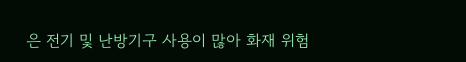은 전기 및 난방기구 사용이 많아 화재 위험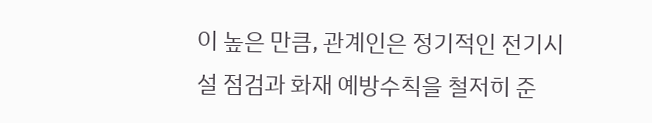이 높은 만큼, 관계인은 정기적인 전기시설 점검과 화재 예방수칙을 철저히 준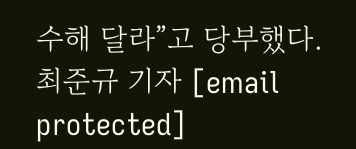수해 달라”고 당부했다.
최준규 기자 [email protected]